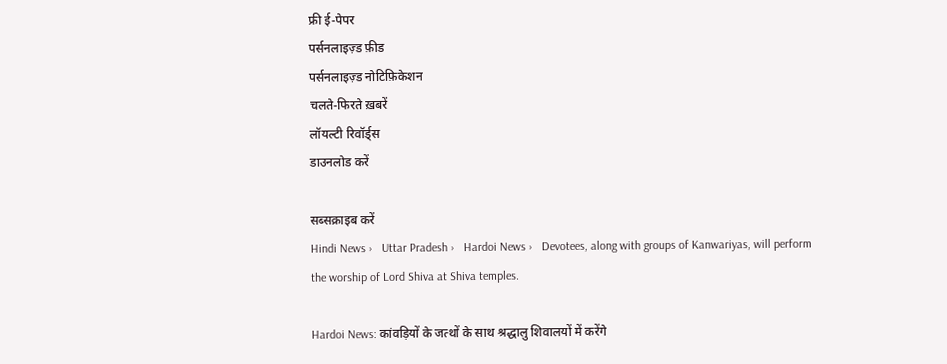फ्री ई-पेपर
पर्सनलाइज़्ड फ़ीड
पर्सनलाइज़्ड नोटिफ़िकेशन
चलते-फिरते ख़बरें
लॉयल्टी रिवॉर्ड्स
डाउनलोड करें

सब्सक्राइब करें
Hindi News ›   Uttar Pradesh ›   Hardoi News ›   Devotees, along with groups of Kanwariyas, will perform the worship of Lord Shiva at Shiva temples.

Hardoi News: कांवड़ियों के जत्थों के साथ श्रद्धालु शिवालयों में करेंगे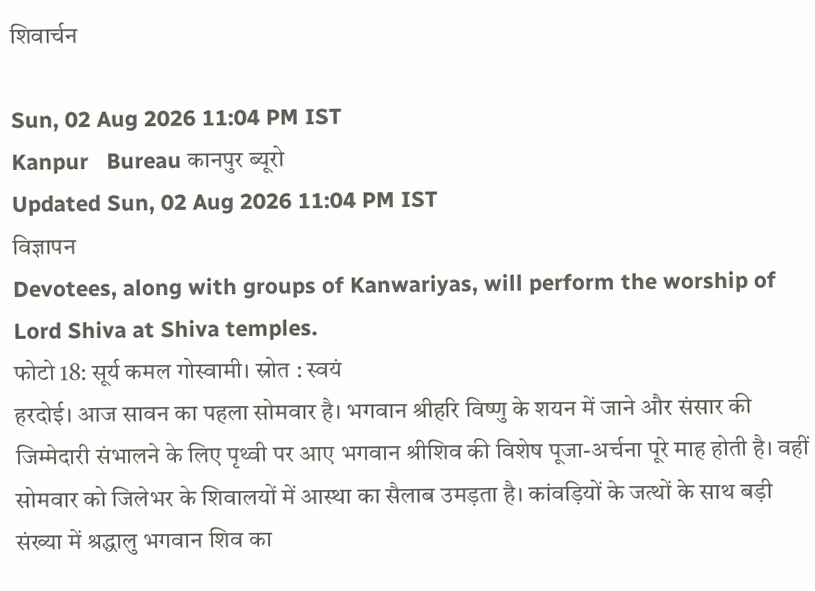शिवार्चन

Sun, 02 Aug 2026 11:04 PM IST
Kanpur   Bureau कानपुर ब्यूरो
Updated Sun, 02 Aug 2026 11:04 PM IST
विज्ञापन
Devotees, along with groups of Kanwariyas, will perform the worship of Lord Shiva at Shiva temples.
फोटो 18: सूर्य कमल गोस्वामी। स्रोत : स्वयं
हरदोई। आज सावन का पहला सोमवार है। भगवान श्रीहरि विष्णु के शयन में जाने और संसार की जिम्मेदारी संभालने के लिए पृथ्वी पर आए भगवान श्रीशिव की विशेष पूजा-अर्चना पूरे माह होती है। वहीं सोमवार को जिलेभर के शिवालयों में आस्था का सैलाब उमड़ता है। कांवड़ियों के जत्थों के साथ बड़ी संख्या में श्रद्धालु भगवान शिव का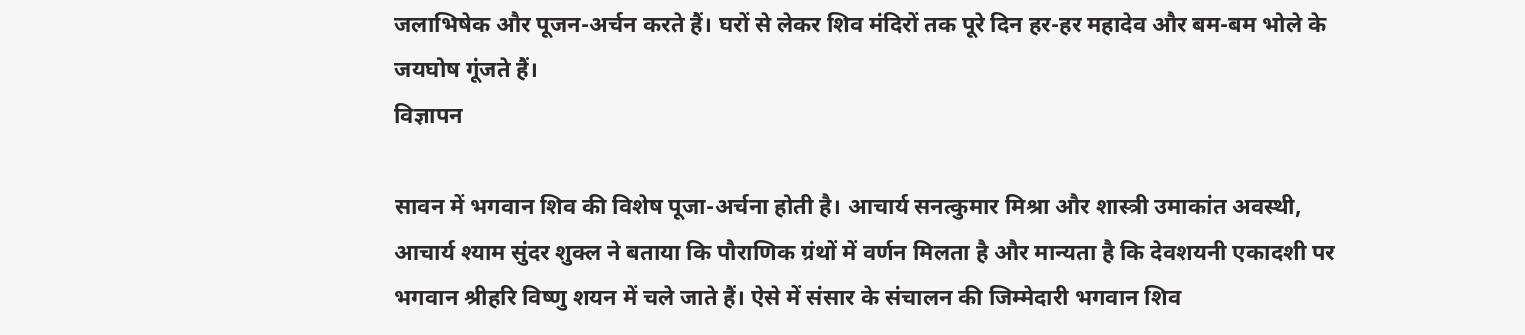जलाभिषेक और पूजन-अर्चन करते हैं। घरों से लेकर शिव मंदिरों तक पूरे दिन हर-हर महादेव और बम-बम भोले के जयघोष गूंजते हैं।
विज्ञापन

सावन में भगवान शिव की विशेष पूजा-अर्चना होती है। आचार्य सनत्कुमार मिश्रा और शास्त्री उमाकांत अवस्थी, आचार्य श्याम सुंदर शुक्ल ने बताया कि पौराणिक ग्रंथों में वर्णन मिलता है और मान्यता है कि देवशयनी एकादशी पर भगवान श्रीहरि विष्णु शयन में चले जाते हैं। ऐसे में संसार के संचालन की जिम्मेदारी भगवान शिव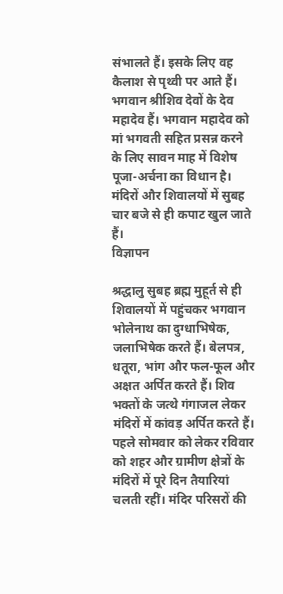संभालते हैं। इसके लिए वह कैलाश से पृथ्वी पर आते हैं। भगवान श्रीशिव देवों के देव महादेव हैं। भगवान महादेव को मां भगवती सहित प्रसन्न करने के लिए सावन माह में विशेष पूजा-अर्चना का विधान है। मंदिरों और शिवालयों में सुबह चार बजे से ही कपाट खुल जाते हैं।
विज्ञापन

श्रद्धालु सुबह ब्रह्म मुहूर्त से ही शिवालयों में पहुंचकर भगवान भोलेनाथ का दुग्धाभिषेक, जलाभिषेक करते हैं। बेलपत्र, धतूरा, भांग और फल-फूल और अक्षत अर्पित करते हैं। शिव भक्तों के जत्थे गंगाजल लेकर मंदिरों में कांवड़ अर्पित करते हैं। पहले सोमवार को लेकर रविवार को शहर और ग्रामीण क्षेत्रों के मंदिरों में पूरे दिन तैयारियां चलती रहीं। मंदिर परिसरों की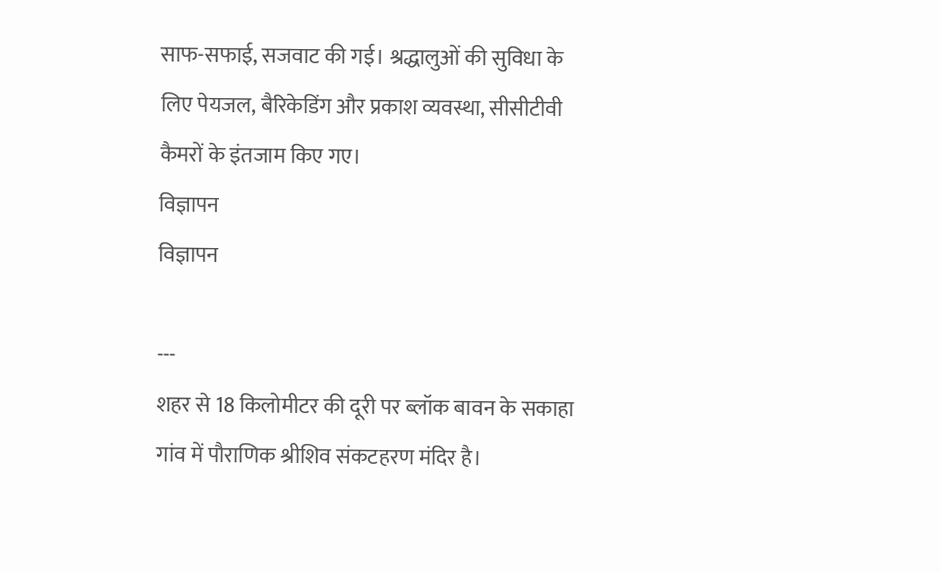साफ-सफाई, सजवाट की गई। श्रद्धालुओं की सुविधा के लिए पेयजल, बैरिकेडिंग और प्रकाश व्यवस्था, सीसीटीवी कैमरों के इंतजाम किए गए।
विज्ञापन
विज्ञापन

---
शहर से 18 किलोमीटर की दूरी पर ब्लॉक बावन के सकाहा गांव में पौराणिक श्रीशिव संकटहरण मंदिर है।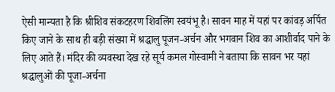ऐसी मान्यता है कि श्रीशिव संकटहरण शिवलिंग स्वयंभू है। सावन माह में यहां पर कांवड़ अर्पित किए जाने के साथ ही बड़ी संख्या में श्रद्धालु पूजन-अर्चन और भगवान शिव का आशीर्वाद पाने के लिए आते हैं। मंदिर की व्यवस्था देख रहे सूर्य कमल गोस्वामी ने बताया कि सावन भर यहां श्रद्धालुओं की पूजा-अर्चना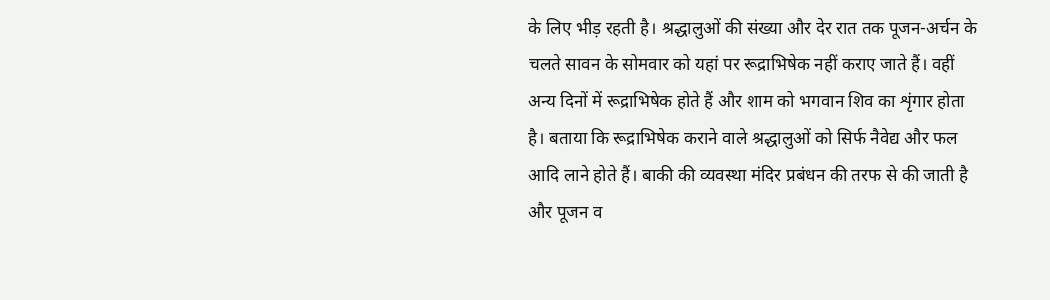के लिए भीड़ रहती है। श्रद्धालुओं की संख्या और देर रात तक पूजन-अर्चन के चलते सावन के सोमवार को यहां पर रूद्राभिषेक नहीं कराए जाते हैं। वहीं अन्य दिनों में रूद्राभिषेक होते हैं और शाम को भगवान शिव का शृंगार होता है। बताया कि रूद्राभिषेक कराने वाले श्रद्धालुओं को सिर्फ नैवेद्य और फल आदि लाने होते हैं। बाकी की व्यवस्था मंदिर प्रबंधन की तरफ से की जाती है और पूजन व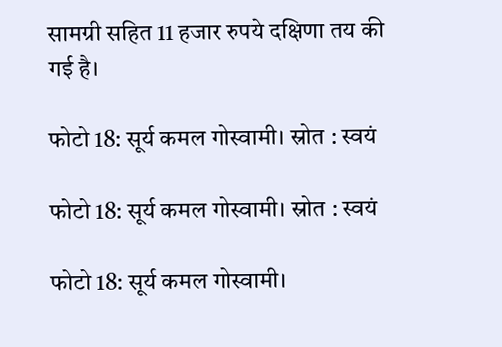सामग्री सहित 11 हजार रुपये दक्षिणा तय की गई है।

फोटो 18: सूर्य कमल गोस्वामी। स्रोत : स्वयं

फोटो 18: सूर्य कमल गोस्वामी। स्रोत : स्वयं

फोटो 18: सूर्य कमल गोस्वामी।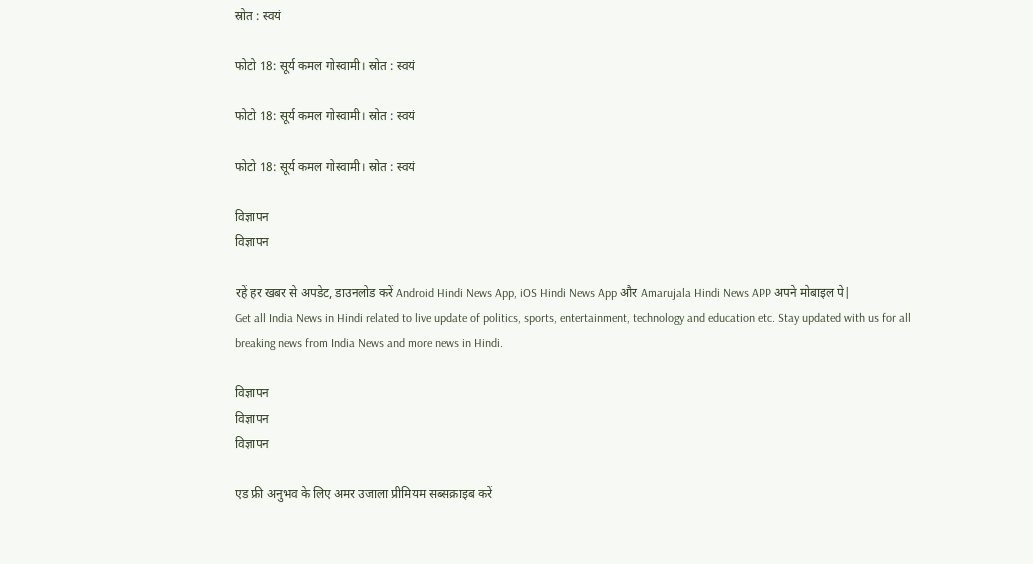स्रोत : स्वयं

फोटो 18: सूर्य कमल गोस्वामी। स्रोत : स्वयं

फोटो 18: सूर्य कमल गोस्वामी। स्रोत : स्वयं

फोटो 18: सूर्य कमल गोस्वामी। स्रोत : स्वयं

विज्ञापन
विज्ञापन

रहें हर खबर से अपडेट, डाउनलोड करें Android Hindi News App, iOS Hindi News App और Amarujala Hindi News APP अपने मोबाइल पे|
Get all India News in Hindi related to live update of politics, sports, entertainment, technology and education etc. Stay updated with us for all breaking news from India News and more news in Hindi.

विज्ञापन
विज्ञापन
विज्ञापन

एड फ्री अनुभव के लिए अमर उजाला प्रीमियम सब्सक्राइब करें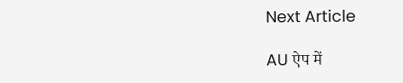Next Article

AU ऐप में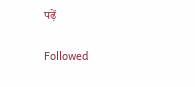पढ़ें

Followed